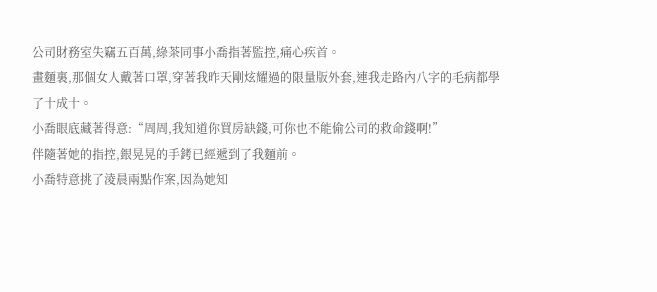公司財務室失竊五百萬,綠茶同事小喬指著監控,痛心疾首。
畫麵裏,那個女人戴著口罩,穿著我昨天剛炫耀過的限量版外套,連我走路內八字的毛病都學了十成十。
小喬眼底藏著得意:“周周,我知道你買房缺錢,可你也不能偷公司的救命錢啊!”
伴隨著她的指控,銀晃晃的手銬已經遞到了我麵前。
小喬特意挑了淩晨兩點作案,因為她知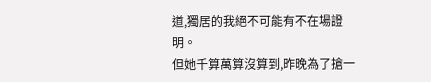道,獨居的我絕不可能有不在場證明。
但她千算萬算沒算到,昨晚為了搶一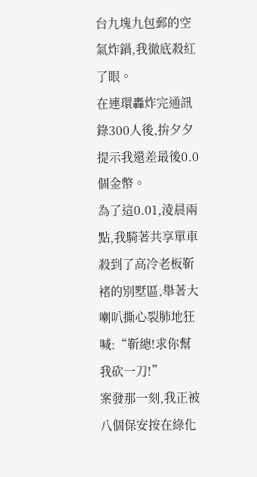台九塊九包郵的空氣炸鍋,我徹底殺紅了眼。
在連環轟炸完通訊錄300人後,拚夕夕提示我還差最後0.0個金幣。
為了這0.01,淩晨兩點,我騎著共享單車殺到了高冷老板靳褚的別墅區,舉著大喇叭撕心裂肺地狂喊:“靳總!求你幫我砍一刀!”
案發那一刻,我正被八個保安按在綠化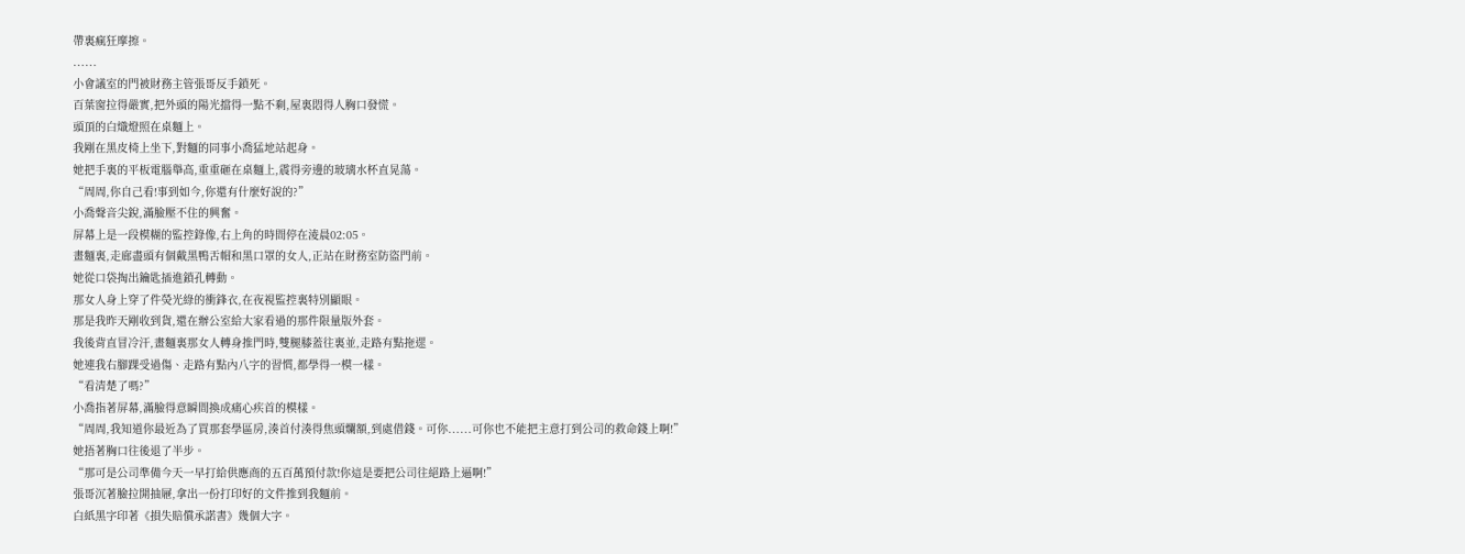帶裏瘋狂摩擦。
......
小會議室的門被財務主管張哥反手鎖死。
百葉窗拉得嚴實,把外頭的陽光擋得一點不剩,屋裏悶得人胸口發慌。
頭頂的白熾燈照在桌麵上。
我剛在黑皮椅上坐下,對麵的同事小喬猛地站起身。
她把手裏的平板電腦舉高,重重砸在桌麵上,震得旁邊的玻璃水杯直晃蕩。
“周周,你自己看!事到如今,你還有什麼好說的?”
小喬聲音尖銳,滿臉壓不住的興奮。
屏幕上是一段模糊的監控錄像,右上角的時間停在淩晨02:05。
畫麵裏,走廊盡頭有個戴黑鴨舌帽和黑口罩的女人,正站在財務室防盜門前。
她從口袋掏出鑰匙插進鎖孔轉動。
那女人身上穿了件熒光綠的衝鋒衣,在夜視監控裏特別顯眼。
那是我昨天剛收到貨,還在辦公室給大家看過的那件限量版外套。
我後背直冒冷汗,畫麵裏那女人轉身推門時,雙腿膝蓋往裏並,走路有點拖遝。
她連我右腳踝受過傷、走路有點內八字的習慣,都學得一模一樣。
“看清楚了嗎?”
小喬指著屏幕,滿臉得意瞬間換成痛心疾首的模樣。
“周周,我知道你最近為了買那套學區房,湊首付湊得焦頭爛額,到處借錢。可你......可你也不能把主意打到公司的救命錢上啊!”
她捂著胸口往後退了半步。
“那可是公司準備今天一早打給供應商的五百萬預付款!你這是要把公司往絕路上逼啊!”
張哥沉著臉拉開抽屜,拿出一份打印好的文件推到我麵前。
白紙黑字印著《損失賠償承諾書》幾個大字。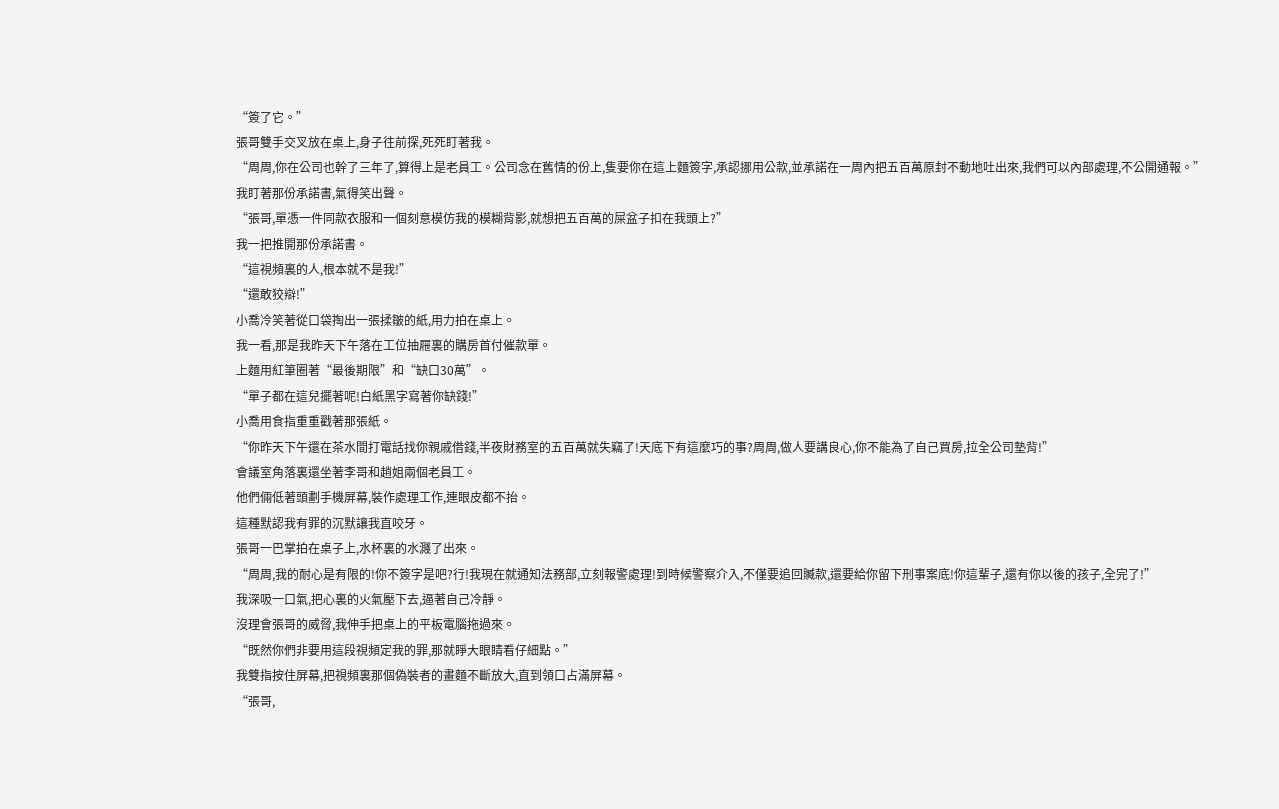“簽了它。”
張哥雙手交叉放在桌上,身子往前探,死死盯著我。
“周周,你在公司也幹了三年了,算得上是老員工。公司念在舊情的份上,隻要你在這上麵簽字,承認挪用公款,並承諾在一周內把五百萬原封不動地吐出來,我們可以內部處理,不公開通報。”
我盯著那份承諾書,氣得笑出聲。
“張哥,單憑一件同款衣服和一個刻意模仿我的模糊背影,就想把五百萬的屎盆子扣在我頭上?”
我一把推開那份承諾書。
“這視頻裏的人,根本就不是我!”
“還敢狡辯!”
小喬冷笑著從口袋掏出一張揉皺的紙,用力拍在桌上。
我一看,那是我昨天下午落在工位抽屜裏的購房首付催款單。
上麵用紅筆圈著“最後期限”和“缺口30萬”。
“單子都在這兒擺著呢!白紙黑字寫著你缺錢!”
小喬用食指重重戳著那張紙。
“你昨天下午還在茶水間打電話找你親戚借錢,半夜財務室的五百萬就失竊了!天底下有這麼巧的事?周周,做人要講良心,你不能為了自己買房,拉全公司墊背!”
會議室角落裏還坐著李哥和趙姐兩個老員工。
他們倆低著頭劃手機屏幕,裝作處理工作,連眼皮都不抬。
這種默認我有罪的沉默讓我直咬牙。
張哥一巴掌拍在桌子上,水杯裏的水濺了出來。
“周周,我的耐心是有限的!你不簽字是吧?行!我現在就通知法務部,立刻報警處理!到時候警察介入,不僅要追回贓款,還要給你留下刑事案底!你這輩子,還有你以後的孩子,全完了!”
我深吸一口氣,把心裏的火氣壓下去,逼著自己冷靜。
沒理會張哥的威脅,我伸手把桌上的平板電腦拖過來。
“既然你們非要用這段視頻定我的罪,那就睜大眼睛看仔細點。”
我雙指按住屏幕,把視頻裏那個偽裝者的畫麵不斷放大,直到領口占滿屏幕。
“張哥,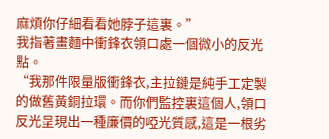麻煩你仔細看看她脖子這裏。”
我指著畫麵中衝鋒衣領口處一個微小的反光點。
“我那件限量版衝鋒衣,主拉鏈是純手工定製的做舊黃銅拉環。而你們監控裏這個人,領口反光呈現出一種廉價的啞光質感,這是一根劣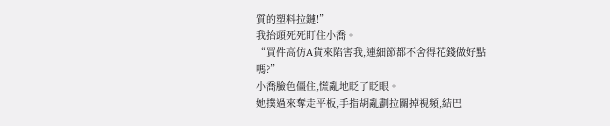質的塑料拉鏈!”
我抬頭死死盯住小喬。
“買件高仿A貨來陷害我,連細節都不舍得花錢做好點嗎?”
小喬臉色僵住,慌亂地眨了眨眼。
她撲過來奪走平板,手指胡亂劃拉關掉視頻,結巴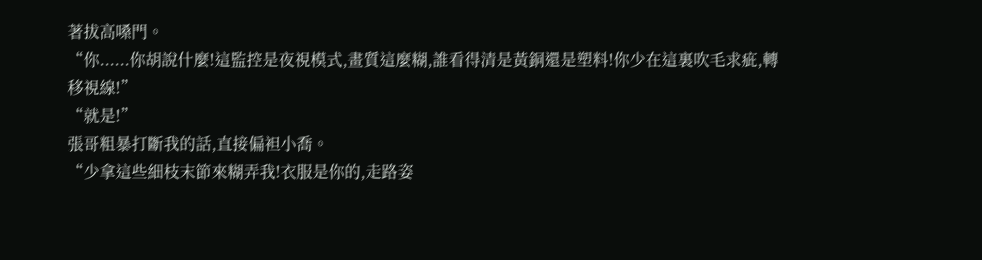著拔高嗓門。
“你......你胡說什麼!這監控是夜視模式,畫質這麼糊,誰看得清是黃銅還是塑料!你少在這裏吹毛求疵,轉移視線!”
“就是!”
張哥粗暴打斷我的話,直接偏袒小喬。
“少拿這些細枝末節來糊弄我!衣服是你的,走路姿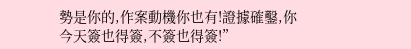勢是你的,作案動機你也有!證據確鑿,你今天簽也得簽,不簽也得簽!”